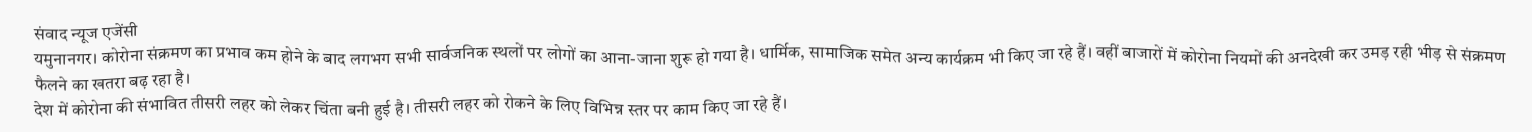संवाद न्यूज एजेंसी
यमुनानगर। कोरोना संक्रमण का प्रभाव कम होने के बाद लगभग सभी सार्वजनिक स्थलों पर लोगों का आना-जाना शुरू हो गया है। धार्मिक, सामाजिक समेत अन्य कार्यक्रम भी किए जा रहे हैं। वहीं बाजारों में कोरोना नियमों की अनदेखी कर उमड़ रही भीड़ से संक्रमण फैलने का खतरा बढ़ रहा है।
देश में कोरोना की संभावित तीसरी लहर को लेकर चिंता बनी हुई है। तीसरी लहर को रोकने के लिए विभिन्न स्तर पर काम किए जा रहे हैं।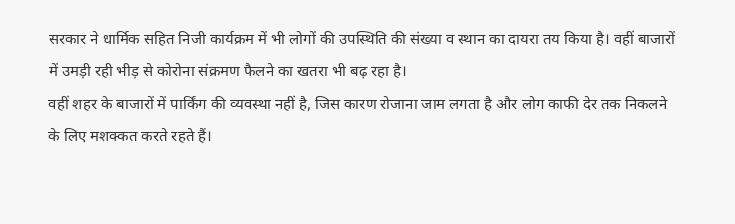सरकार ने धार्मिक सहित निजी कार्यक्रम में भी लोगों की उपस्थिति की संख्या व स्थान का दायरा तय किया है। वहीं बाजारों में उमड़ी रही भीड़ से कोरोना संक्रमण फैलने का खतरा भी बढ़ रहा है।
वहीं शहर के बाजारों में पार्किंग की व्यवस्था नहीं है, जिस कारण रोजाना जाम लगता है और लोग काफी देर तक निकलने के लिए मशक्कत करते रहते हैं।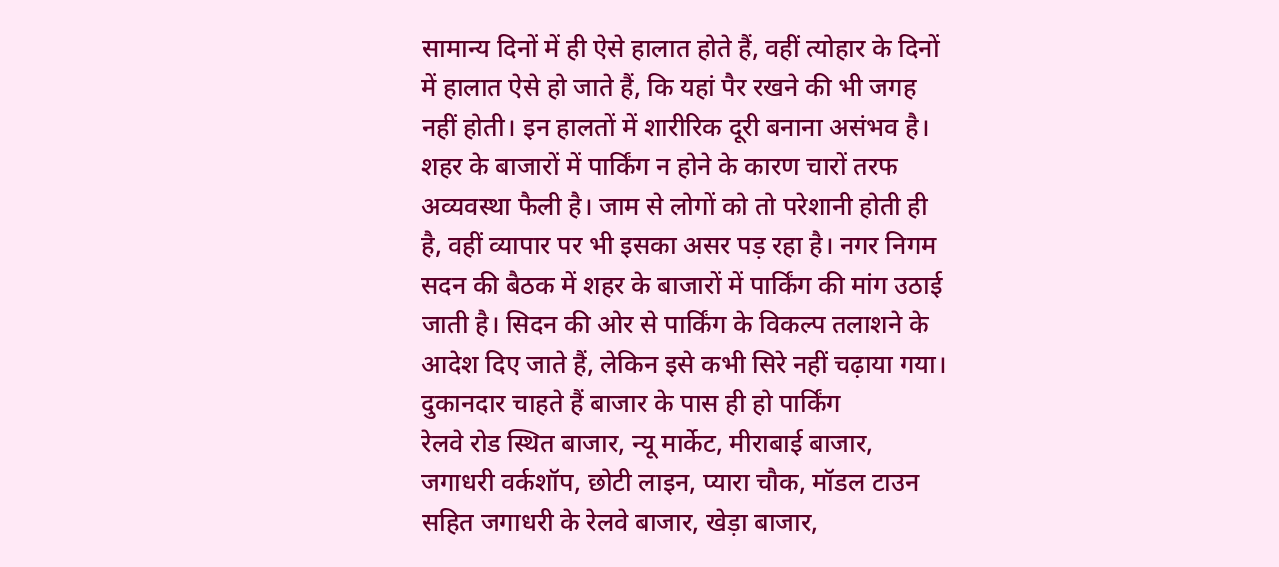सामान्य दिनों में ही ऐसे हालात होते हैं, वहीं त्योहार के दिनों में हालात ऐसे हो जाते हैं, कि यहां पैर रखने की भी जगह नहीं होती। इन हालतों में शारीरिक दूरी बनाना असंभव है।
शहर के बाजारों में पार्किंग न होने के कारण चारों तरफ अव्यवस्था फैली है। जाम से लोगों को तो परेशानी होती ही है, वहीं व्यापार पर भी इसका असर पड़ रहा है। नगर निगम सदन की बैठक में शहर के बाजारों में पार्किंग की मांग उठाई जाती है। सिदन की ओर से पार्किंग के विकल्प तलाशने के आदेश दिए जाते हैं, लेकिन इसे कभी सिरे नहीं चढ़ाया गया।
दुकानदार चाहते हैं बाजार के पास ही हो पार्किंग
रेलवे रोड स्थित बाजार, न्यू मार्केट, मीराबाई बाजार, जगाधरी वर्कशॉप, छोटी लाइन, प्यारा चौक, मॉडल टाउन सहित जगाधरी के रेलवे बाजार, खेड़ा बाजार,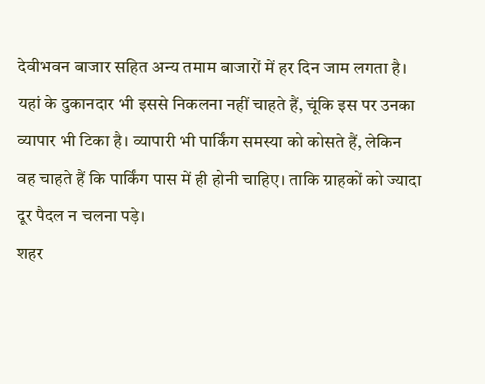देवीभवन बाजार सहित अन्य तमाम बाजारों में हर दिन जाम लगता है। यहां के दुकानदार भी इससे निकलना नहीं चाहते हैं, चूंकि इस पर उनका व्यापार भी टिका है। व्यापारी भी पार्किंग समस्या को कोसते हैं, लेकिन वह चाहते हैं कि पार्किंग पास में ही होनी चाहिए। ताकि ग्राहकों को ज्यादा दूर पैदल न चलना पड़े।
शहर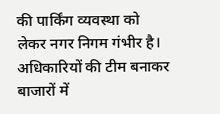की पार्किंग व्यवस्था को लेकर नगर निगम गंभीर है। अधिकारियों की टीम बनाकर बाजारों में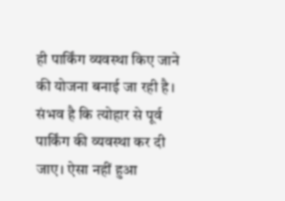ही पार्किंग व्यवस्था किए जाने की योजना बनाई जा रही है। संभव है कि त्योहार से पूर्व पार्किंग की व्यवस्था कर दी जाए। ऐसा नहीं हुआ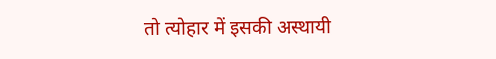तो त्योहार में इसकी अस्थायी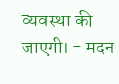व्यवस्था की जाएगी। - मदन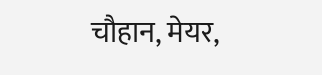चौहान, मेयर,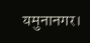यमुनानगर।